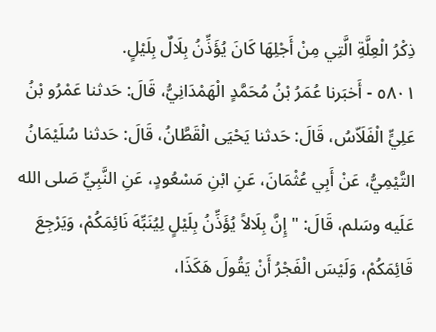ذِكْرُ الْعِلَّةِ الَّتِي مِنْ أَجْلِهَا كَانَ يُؤَذِّنُ بِلَالٌ بِلَيْلٍ.
٥٨٠١ - أَخبَرنا عُمَرُ بْنُ مُحَمَّدٍ الْهَمْدَانِيُّ، قَالَ: حَدثنا عَمْرُو بْنُ عَلِيٍّ الْفَلَاّسُ، قَالَ: حَدثنا يَحْيَى الْقَطَّانُ، قَالَ: حَدثنا سُلَيْمَانُ التَّيْمِيُّ، عَنْ أَبِي عُثْمَانَ، عَنِ ابْنِ مَسْعُودٍ، عَنِ النَّبِيِّ صَلى الله عَلَيه وسَلم، قَالَ: "إِنَّ بِلَالاً يُؤَذِّنُ بِلَيْلٍ لِيُنَبِّهَ نَائِمَكُمْ، وَيَرْجِعَ قَائِمَكُمْ، وَلَيْسَ الْفَجْرُ أَنْ يَقُولَ هَكَذَا،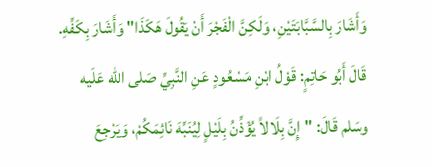وَأَشَارَ بِالسَّبَّابَتَيْنِ، وَلَكِنَّ الْفَجْرَ أَنْ يَقُولَ هَكَذَا" وَأَشَارَ بِكَفِّهِ.
قَالَ أَبُو حَاتِمٍ: قَوْلُ ابْنِ مَسْعُودٍ عَنِ النَّبِيِّ صَلى الله عَلَيه وسَلم قَالَ: "إِنَّ بِلَالاً يُؤَذِّنُ بِلَيْلٍ لِيُنَبِّهَ نَائِمَكُمْ، وَيَرْجِعَ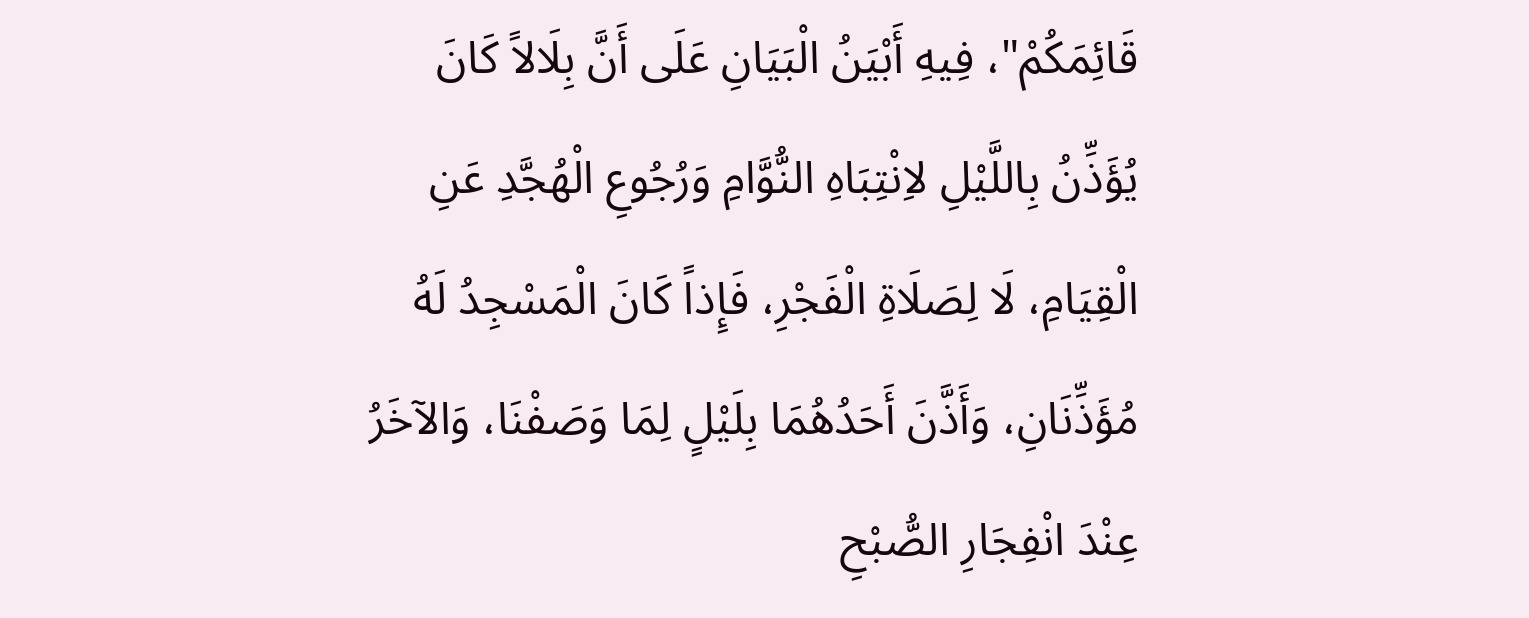قَائِمَكُمْ"، فِيهِ أَبْيَنُ الْبَيَانِ عَلَى أَنَّ بِلَالاً كَانَ يُؤَذِّنُ بِاللَّيْلِ لاِنْتِبَاهِ النُّوَّامِ وَرُجُوعِ الْهُجَّدِ عَنِ الْقِيَامِ، لَا لِصَلَاةِ الْفَجْرِ، فَإِذاً كَانَ الْمَسْجِدُ لَهُ مُؤَذِّنَانِ، وَأَذَّنَ أَحَدُهُمَا بِلَيْلٍ لِمَا وَصَفْنَا، وَالآخَرُ عِنْدَ انْفِجَارِ الصُّبْحِ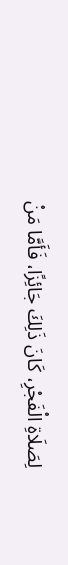لِصَلَاةِ الْفَجْرِ، كَانَ ذَلِكَ جَائِزًا، فَأَمَّا مَنْ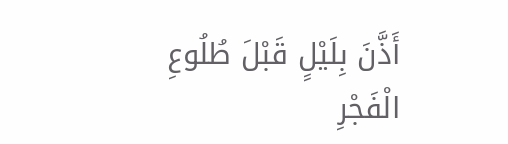أَذَّنَ بِلَيْلٍ قَبْلَ طُلُوعِ الْفَجْرِ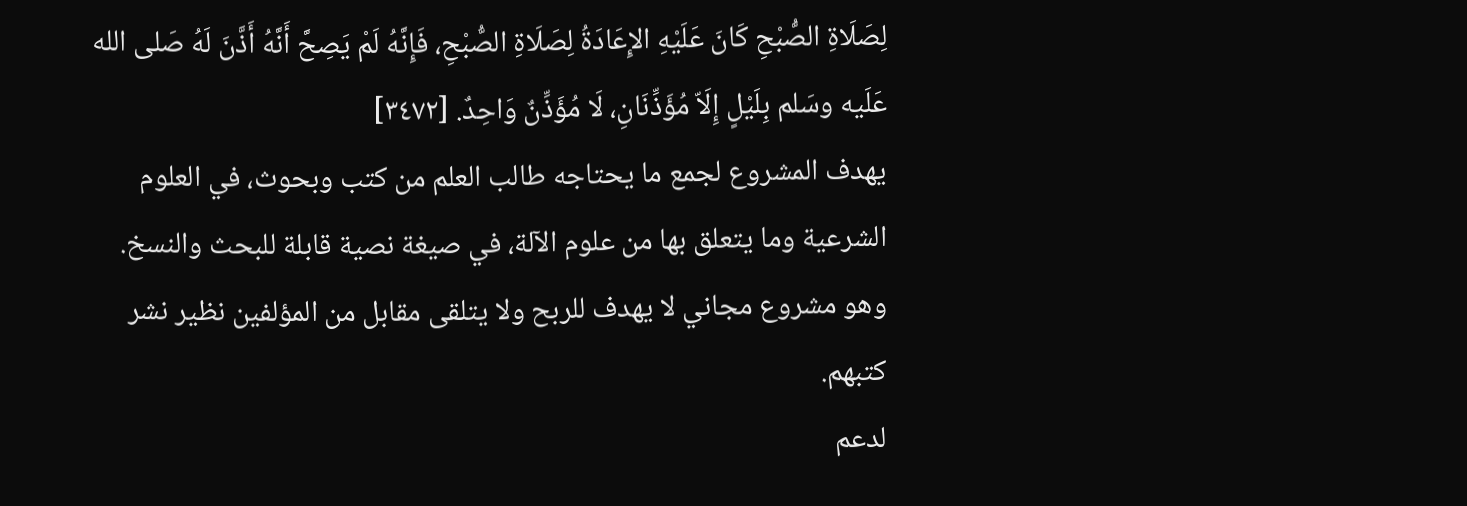لِصَلَاةِ الصُّبْحِ كَانَ عَلَيْهِ الإِعَادَةُ لِصَلَاةِ الصُّبْحِ، فَإِنَّهُ لَمْ يَصِحَّ أَنَّهُ أَذَّنَ لَهُ صَلى الله عَلَيه وسَلم بِلَيْلٍ إِلَاّ مُؤَذِّنَانِ، لَا مُؤَذِّنٌ وَاحِدٌ. [٣٤٧٢]
يهدف المشروع لجمع ما يحتاجه طالب العلم من كتب وبحوث، في العلوم الشرعية وما يتعلق بها من علوم الآلة، في صيغة نصية قابلة للبحث والنسخ.
وهو مشروع مجاني لا يهدف للربح ولا يتلقى مقابل من المؤلفين نظير نشر كتبهم.
لدعم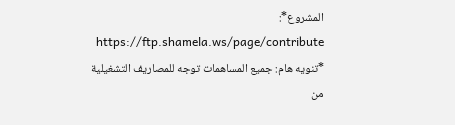المشروع*: https://ftp.shamela.ws/page/contribute
*تنويه هام: جميع المساهمات توجه للمصاريف التشغيلية من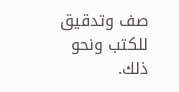صف وتدقيق للكتب ونحو ذلك.